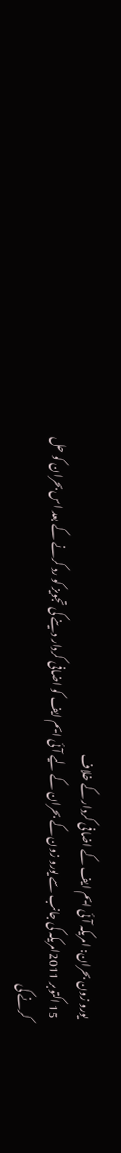یورو زون بحران: امریکہ آئی ایم ایف کے اضافی کردار کے خلاف
15 اکتوبر 2011امریکہ کی جانب سے یورو زون کے بحران کے لیے آئی ایم ایف کو اضافی کردار دینے کی تجویز کو رد کرنے کے بعد اس بحران کو حل کرنے کی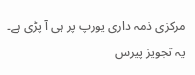مرکزی ذمہ داری یورپ پر ہی آ پڑی ہے۔ یہ تجویز پیرس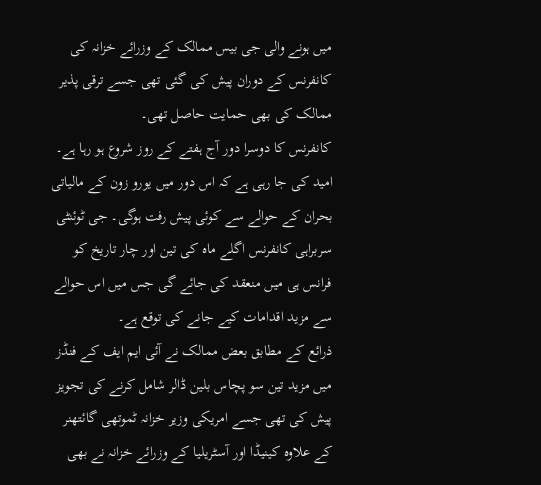میں ہونے والی جی بیس ممالک کے وزرائے خزانہ کی کانفرنس کے دوران پیش کی گئی تھی جسے ترقی پذیر ممالک کی بھی حمایت حاصل تھی۔
کانفرنس کا دوسرا دور آج ہفتے کے روز شروع ہو رہا ہے۔ امید کی جا رہی ہے کہ اس دور میں یورو زون کے مالیاتی بحران کے حوالے سے کوئی پیش رفت ہوگی۔ جی ٹوئنٹی سربراہی کانفرنس اگلے ماہ کی تین اور چار تاریخ کو فرانس ہی میں منعقد کی جائے گی جس میں اس حوالے سے مزید اقدامات کیے جانے کی توقع ہے۔
ذرائع کے مطابق بعض ممالک نے آئی ایم ایف کے فنڈز میں مزید تین سو پچاس بلین ڈالر شامل کرنے کی تجویز پیش کی تھی جسے امریکی وزیر خزانہ ٹموتھی گائتھنر کے علاوہ کینیڈا اور آسٹریلیا کے وزرائے خزانہ نے بھی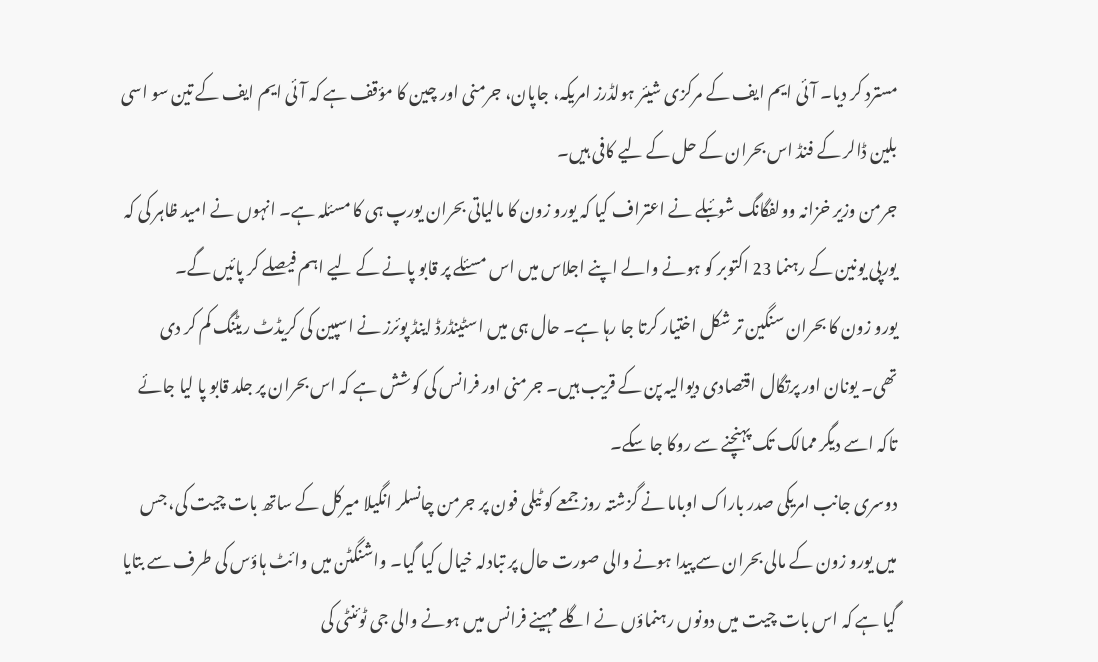مسترد کر دیا۔ آئی ایم ایف کے مرکزی شیئر ہولڈرز امریکہ، جاپان، جرمنی اور چین کا مؤقف ہے کہ آئی ایم ایف کے تین سو اسی بلین ڈالر کے فنڈ اس بحران کے حل کے لیے کافی ہیں۔
جرمن وزیر خزانہ وولفگانگ شوئبلے نے اعتراف کیا کہ یورو زون کا مالیاتی بحران یورپ ہی کا مسئلہ ہے۔ انہوں نے امید ظاہر کی کہ یورپی یونین کے رہنما 23 اکتوبر کو ہونے والے اپنے اجلاس میں اس مسئلے پر قابو پانے کے لیے اہم فیصلے کر پائیں گے۔
یورو زون کا بحران سنگین تر شکل اختیار کرتا جا رہا ہے۔ حال ہی میں اسٹینڈرڈ اینڈ پوئرز نے اسپین کی کریڈٹ ریٹنگ کم کر دی تھی۔ یونان اور پرتگال اقتصادی دیوالیہ پن کے قریب ہیں۔ جرمنی اور فرانس کی کوشش ہے کہ اس بحران پر جلد قابو پا لیا جائے تاکہ اسے دیگر ممالک تک پہنچنے سے روکا جا سکے۔
دوسری جانب امریکی صدر باراک اوباما نے گزشتہ روز جمعے کو ٹیلی فون پر جرمن چانسلر انگیلا میرکل کے ساتھ بات چیت کی، جس میں یورو زون کے مالی بحران سے پیدا ہونے والی صورت حال پر تبادلہ خیال کیا گیا۔ واشنگٹن میں وائٹ ہاؤس کی طرف سے بتایا گیا ہے کہ اس بات چیت میں دونوں رہنماؤں نے اگلے مہینے فرانس میں ہونے والی جی ٹوئنٹی کی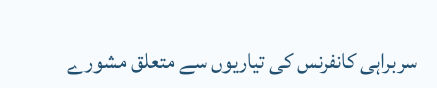سربراہی کانفرنس کی تیاریوں سے متعلق مشورے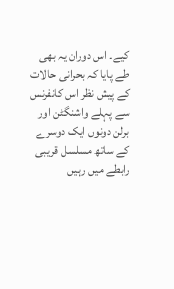کیے۔ اس دوران یہ بھی طے پایا کہ بحرانی حالات کے پیش نظر اس کانفرنس سے پہلے واشنگٹن اور برلن دونوں ایک دوسرے کے ساتھ مسلسل قریبی رابطے میں رہیں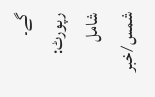گے۔
رپورٹ: شامل شمس ⁄ خبر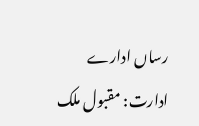رساں ادارے
ادارت: مقبول ملک